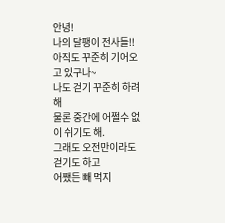안녕!
나의 달팽이 전사들!!
아직도 꾸준히 기어오고 있구나~
나도 걷기 꾸준히 하려해
물론 중간에 어쩔수 없이 쉬기도 해.
그래도 오전만이라도 걷기도 하고
어쨌든 빼 먹지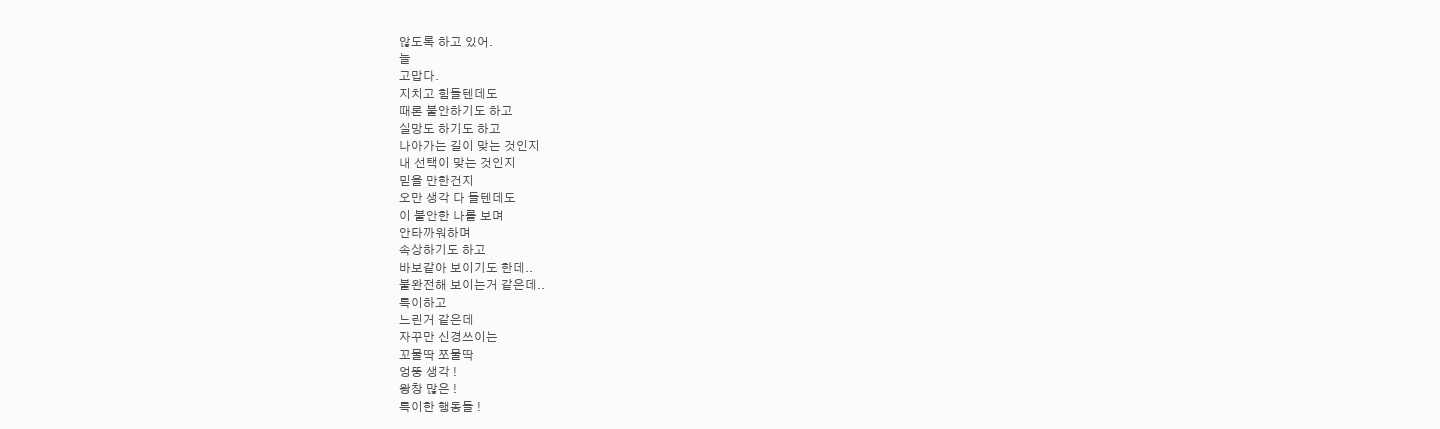않도록 하고 있어.
늘
고맙다.
지치고 힘들텐데도
때론 불안하기도 하고
실망도 하기도 하고
나아가는 길이 맞는 것인지
내 선택이 맞는 것인지
믿을 만한건지
오만 생각 다 들텐데도
이 불안한 나를 보며
안타까워하며
속상하기도 하고
바보같아 보이기도 한데..
불완전해 보이는거 같은데..
특이하고
느린거 같은데
자꾸만 신경쓰이는
꼬물딱 쪼물딱
엉뚱 생각 !
왕창 많은 !
특이한 행동들 !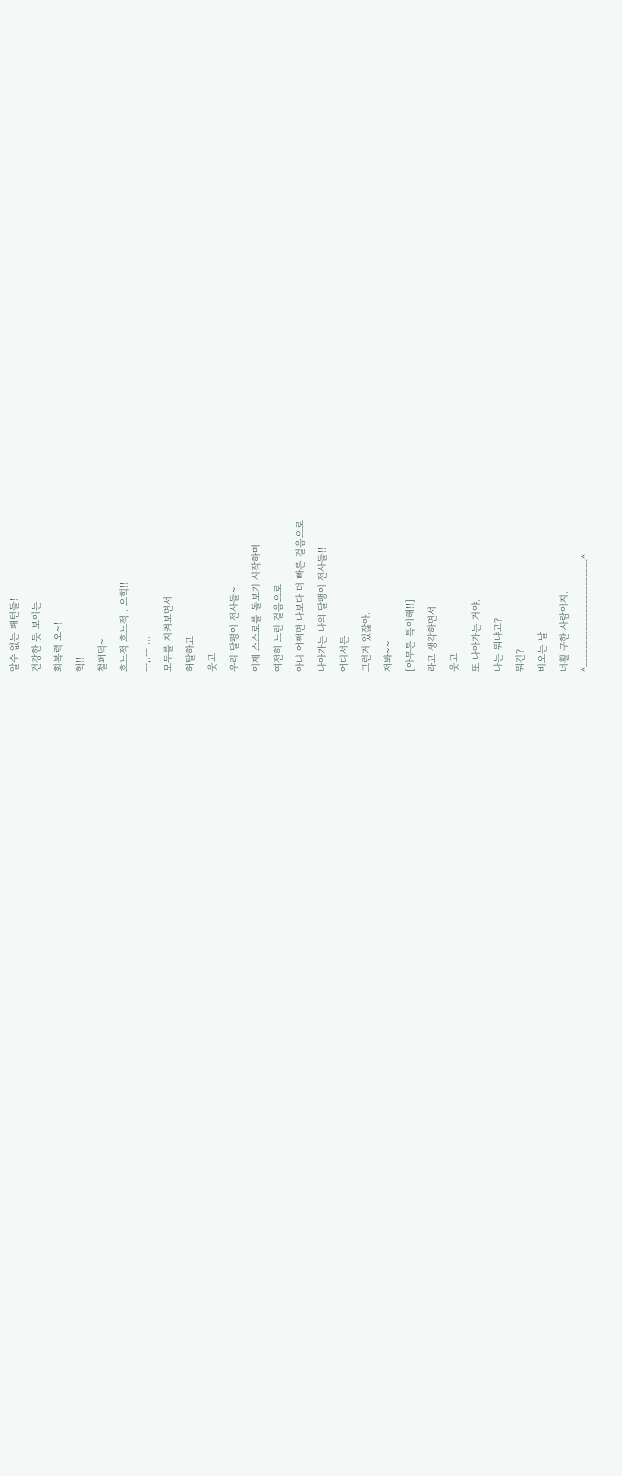알수 없는 패턴들!
건강한 듯 보이는
회복력 오~!
헉!!
철퍼덕~
흐느적 흐느적 . 으힉!!
ㅡ,.ㅡ ...
모두를 지켜보면서
허탈하고
웃고
우리 달평이 전사들~
이제 스스로를 돌보기 시작하며
여전히 느린 걸음으로
아니 어쩌면 나보다 더 빠른 걸음으로
나아가는 나의 달팽이 전사들!!
어디서든
그런거 있잖아.
저봐~~
[아무튼 특이해!!]
라고 생각하면서
웃고
또 나아가는 거야.
나는 뭐냐고?
뭐긴?
비오는 날
너흴 구한 사람이지.
^ㅡㅡㅡㅡㅡㅡㅡㅡㅡㅡㅡㅡ^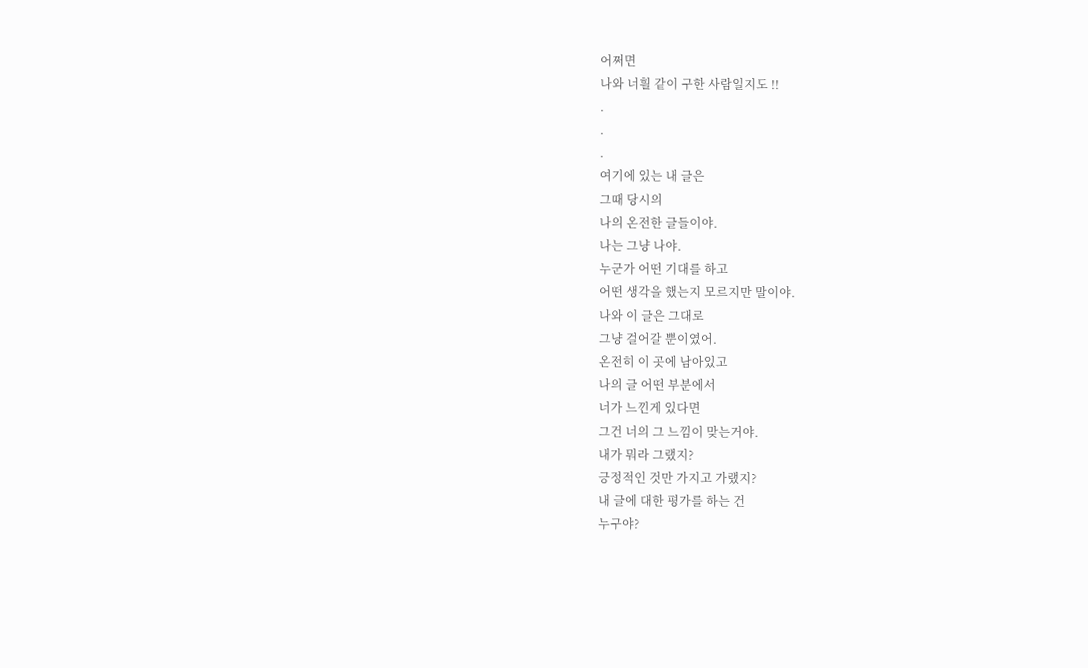어쩌면
나와 너흴 같이 구한 사람일지도 !!
.
.
.
여기에 있는 내 글은
그때 당시의
나의 온전한 글들이야.
나는 그냥 나야.
누군가 어떤 기대를 하고
어떤 생각을 했는지 모르지만 말이야.
나와 이 글은 그대로
그냥 걸어갈 뿐이였어.
온전히 이 곳에 남아있고
나의 글 어떤 부분에서
너가 느낀게 있다면
그건 너의 그 느낌이 맞는거야.
내가 뭐라 그랬지?
긍정적인 것만 가지고 가랬지?
내 글에 대한 평가를 하는 건
누구야?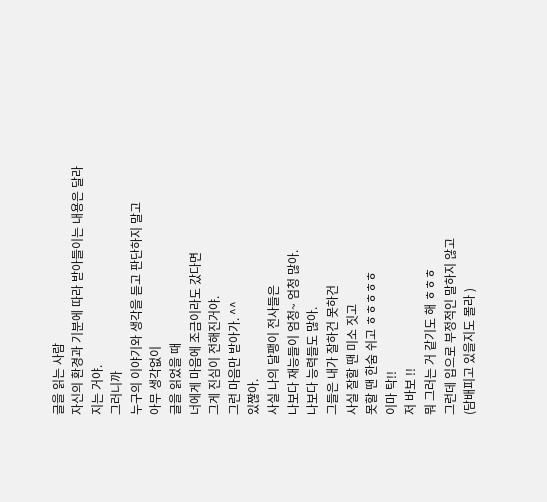글을 읽는 사람
자신의 환경과 기분에 따라 받아들이는 내용은 달라지는 거야.
그러니까
누구의 이야기와 생각을 듣고 판단하지 말고
아무 생각없이
글을 읽었을 때
너에게 마음에 조금이라도 갔다면
그게 진심이 전해진거야.
그런 마음만 받아가. ^^
있짢아.
사실 나의 달팽이 전사들은
나보다 재능들이 엄청~ 엄청 많아.
나보다 능력들도 많아.
그들은 내가 잘하건 못하건
사실 잘할 땐 미소 짓고
못할 땐 한숨 쉬고 ㅎㅎㅎㅎㅎ
이마 탁!!
저 바보 !!
뭐 그러는 거 같기도 해 ㅎㅎㅎ
그런데 입으로 부정적인 말하지 않고
(담배피고 있을지도 몰라 )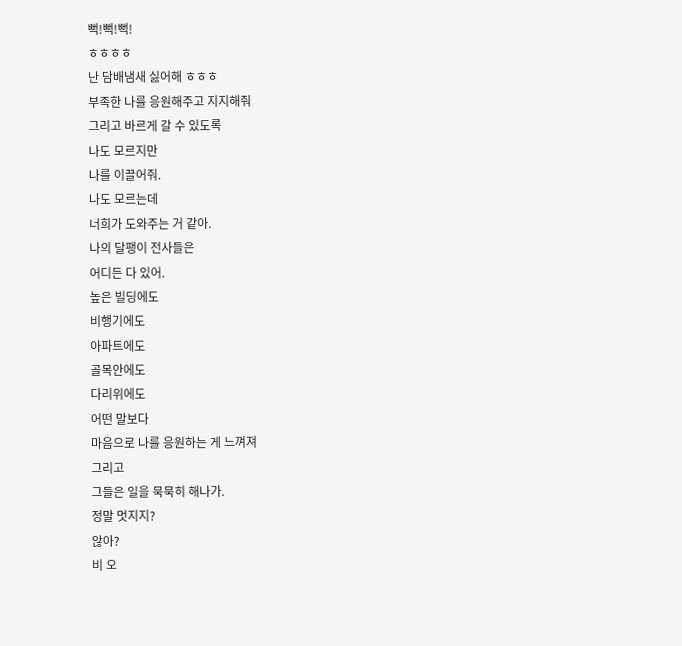뻑!뻑!뻑!
ㅎㅎㅎㅎ
난 담배냄새 싫어해 ㅎㅎㅎ
부족한 나를 응원해주고 지지해줘
그리고 바르게 갈 수 있도록
나도 모르지만
나를 이끌어줘.
나도 모르는데
너희가 도와주는 거 같아.
나의 달팽이 전사들은
어디든 다 있어.
높은 빌딩에도
비행기에도
아파트에도
골목안에도
다리위에도
어떤 말보다
마음으로 나를 응원하는 게 느껴져
그리고
그들은 일을 묵묵히 해나가.
정말 멋지지?
않아?
비 오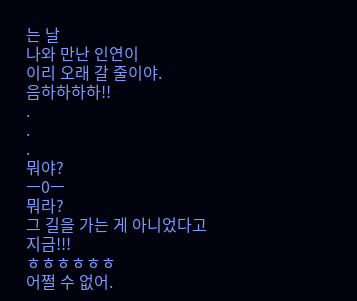는 날
나와 만난 인연이
이리 오래 갈 줄이야.
음하하하하!!
.
.
.
뭐야?
ㅡ0ㅡ
뭐라?
그 길을 가는 게 아니었다고
지금!!!
ㅎㅎㅎㅎㅎㅎ
어쩔 수 없어.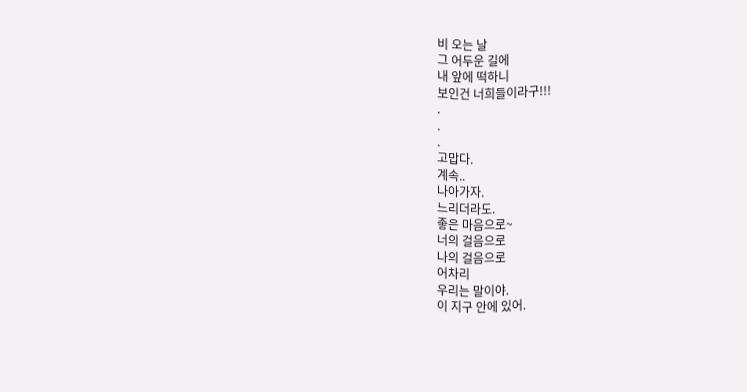비 오는 날
그 어두운 길에
내 앞에 떡하니
보인건 너희들이라구!!!
.
.
.
고맙다.
계속..
나아가자.
느리더라도.
좋은 마음으로~
너의 걸음으로
나의 걸음으로
어차리
우리는 말이야.
이 지구 안에 있어.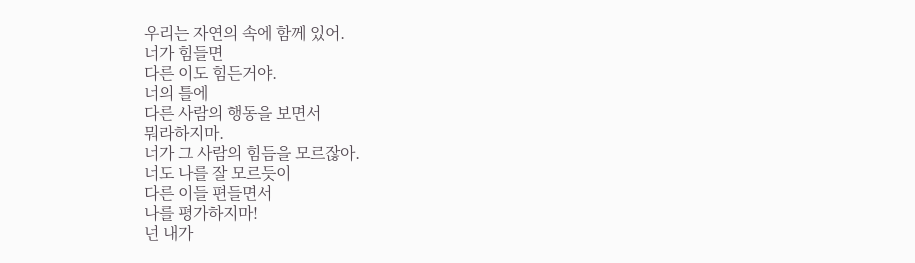우리는 자연의 속에 함께 있어.
너가 힘들면
다른 이도 힘든거야.
너의 틀에
다른 사람의 행동을 보면서
뭐라하지마.
너가 그 사람의 힘듬을 모르잖아.
너도 나를 잘 모르듯이
다른 이들 편들면서
나를 평가하지마!
넌 내가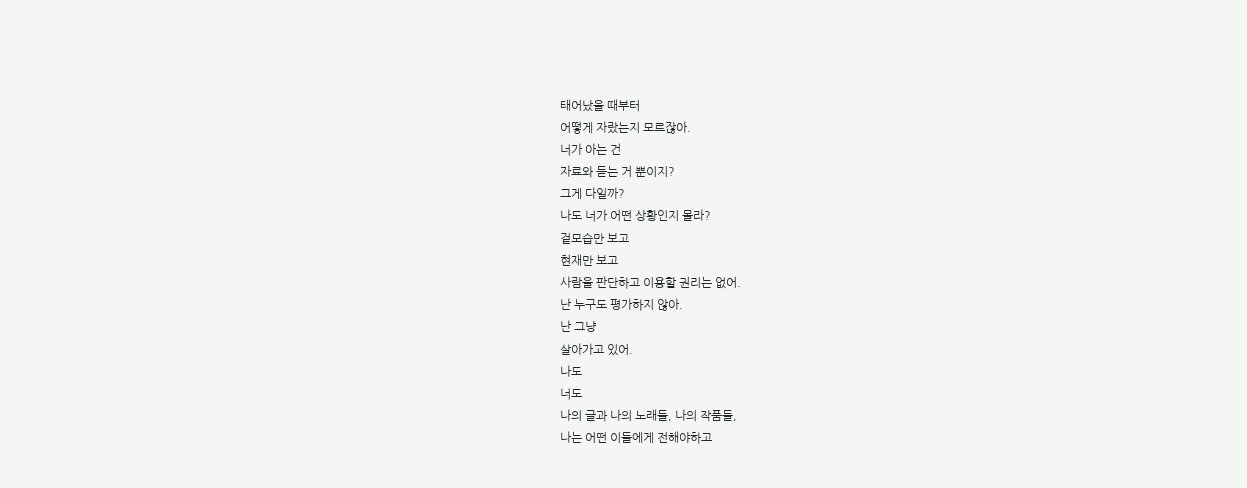태어났을 때부터
어떻게 자랐는지 모르잖아.
너가 아는 건
자료와 듣는 거 뿐이지?
그게 다일까?
나도 너가 어떤 상황인지 몰라?
겉모습만 보고
현재만 보고
사람을 판단하고 이용할 권리는 없어.
난 누구도 평가하지 않아.
난 그냥
살아가고 있어.
나도
너도
나의 글과 나의 노래들, 나의 작품들,
나는 어떤 이들에게 전해야하고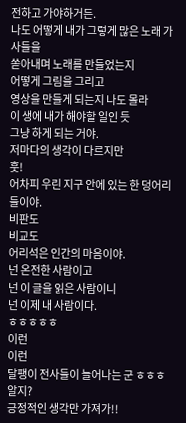전하고 가야하거든.
나도 어떻게 내가 그렇게 많은 노래 가사들을
쏟아내며 노래를 만들었는지
어떻게 그림을 그리고
영상을 만들게 되는지 나도 몰라
이 생에 내가 해야할 일인 듯
그냥 하게 되는 거야.
저마다의 생각이 다르지만
훗!
어차피 우린 지구 안에 있는 한 덩어리들이야.
비판도
비교도
어리석은 인간의 마음이야.
넌 온전한 사람이고
넌 이 글을 읽은 사람이니
넌 이제 내 사람이다.
ㅎㅎㅎㅎㅎ
이런
이런
달팽이 전사들이 늘어나는 군 ㅎㅎㅎ
알지?
긍정적인 생각만 가져가!!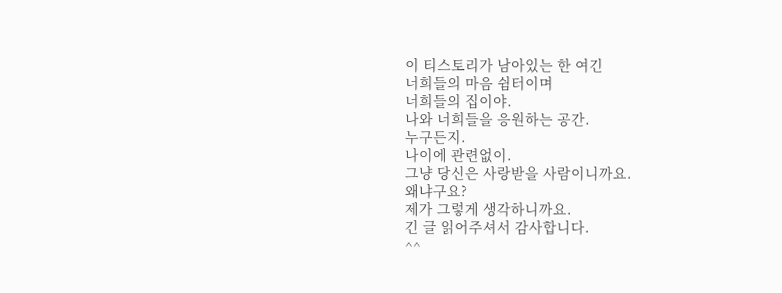이 티스토리가 남아있는 한 여긴
너희들의 마음 쉼터이며
너희들의 집이야.
나와 너희들을 응원하는 공간.
누구든지.
나이에 관련없이.
그냥 당신은 사랑받을 사람이니까요.
왜냐구요?
제가 그렇게 생각하니까요.
긴 글 읽어주셔서 감사합니다.
^^